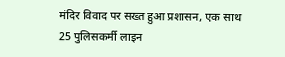मंदिर विवाद पर सख्त हुआ प्रशासन, एक साथ 25 पुलिसकर्मी लाइन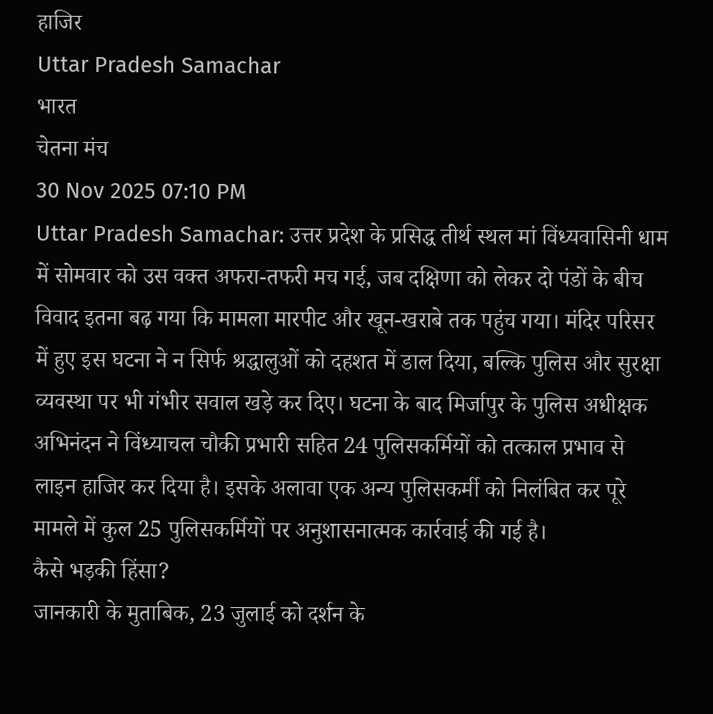हाजिर
Uttar Pradesh Samachar
भारत
चेतना मंच
30 Nov 2025 07:10 PM
Uttar Pradesh Samachar: उत्तर प्रदेश के प्रसिद्ध तीर्थ स्थल मां विंध्यवासिनी धाम में सोमवार को उस वक्त अफरा-तफरी मच गई, जब दक्षिणा को लेकर दो पंडों के बीच विवाद इतना बढ़ गया कि मामला मारपीट और खून-खराबे तक पहुंच गया। मंदिर परिसर में हुए इस घटना ने न सिर्फ श्रद्धालुओं को दहशत में डाल दिया, बल्कि पुलिस और सुरक्षा व्यवस्था पर भी गंभीर सवाल खड़े कर दिए। घटना के बाद मिर्जापुर के पुलिस अधीक्षक अभिनंदन ने विंध्याचल चौकी प्रभारी सहित 24 पुलिसकर्मियों को तत्काल प्रभाव से लाइन हाजिर कर दिया है। इसके अलावा एक अन्य पुलिसकर्मी को निलंबित कर पूरे मामले में कुल 25 पुलिसकर्मियों पर अनुशासनात्मक कार्रवाई की गई है।
कैसे भड़की हिंसा?
जानकारी के मुताबिक, 23 जुलाई को दर्शन के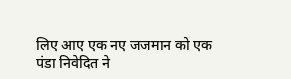लिए आए एक नए जजमान को एक पंडा निवेदित ने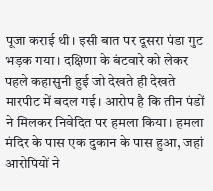पूजा कराई थी। इसी बात पर दूसरा पंडा गुट भड़क गया। दक्षिणा के बंटवारे को लेकर पहले कहासुनी हुई जो देखते ही देखते मारपीट में बदल गई। आरोप है कि तीन पंडों ने मिलकर निवेदित पर हमला किया। हमला मंदिर के पास एक दुकान के पास हुआ, जहां आरोपियों ने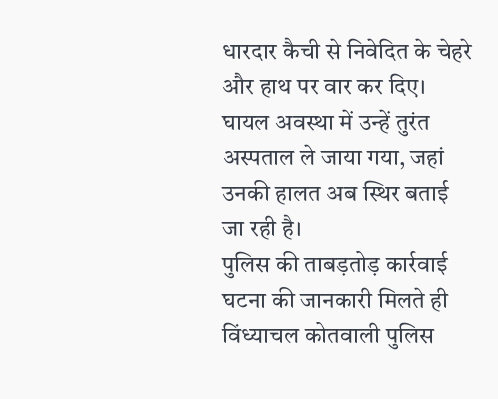धारदार कैची से निवेदित के चेहरे और हाथ पर वार कर दिए। घायल अवस्था में उन्हें तुरंत अस्पताल ले जाया गया, जहां उनकी हालत अब स्थिर बताई जा रही है।
पुलिस की ताबड़तोड़ कार्रवाई
घटना की जानकारी मिलते ही विंध्याचल कोतवाली पुलिस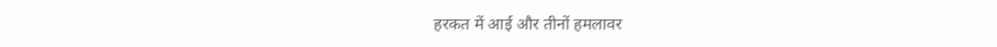हरकत में आई और तीनों हमलावर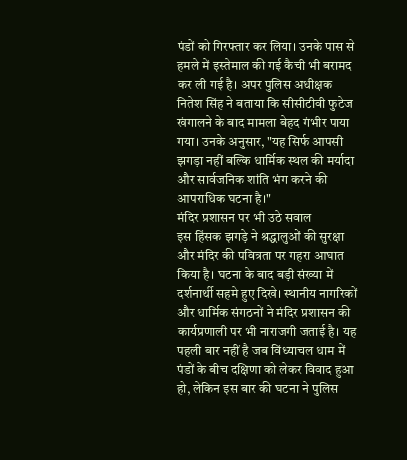पंडों को गिरफ्तार कर लिया। उनके पास से हमले में इस्तेमाल की गई कैची भी बरामद कर ली गई है। अपर पुलिस अधीक्षक नितेश सिंह ने बताया कि सीसीटीवी फुटेज खंगालने के बाद मामला बेहद गंभीर पाया गया। उनके अनुसार, "यह सिर्फ आपसी झगड़ा नहीं बल्कि धार्मिक स्थल की मर्यादा और सार्वजनिक शांति भंग करने की आपराधिक घटना है।"
मंदिर प्रशासन पर भी उठे सवाल
इस हिंसक झगड़े ने श्रद्धालुओं की सुरक्षा और मंदिर की पवित्रता पर गहरा आघात किया है। घटना के बाद बड़ी संख्या में दर्शनार्थी सहमे हुए दिखे। स्थानीय नागरिकों और धार्मिक संगठनों ने मंदिर प्रशासन की कार्यप्रणाली पर भी नाराजगी जताई है। यह पहली बार नहीं है जब विंध्याचल धाम में पंडों के बीच दक्षिणा को लेकर विवाद हुआ हो, लेकिन इस बार की घटना ने पुलिस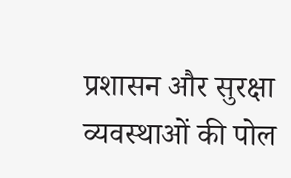प्रशासन और सुरक्षा व्यवस्थाओं की पोल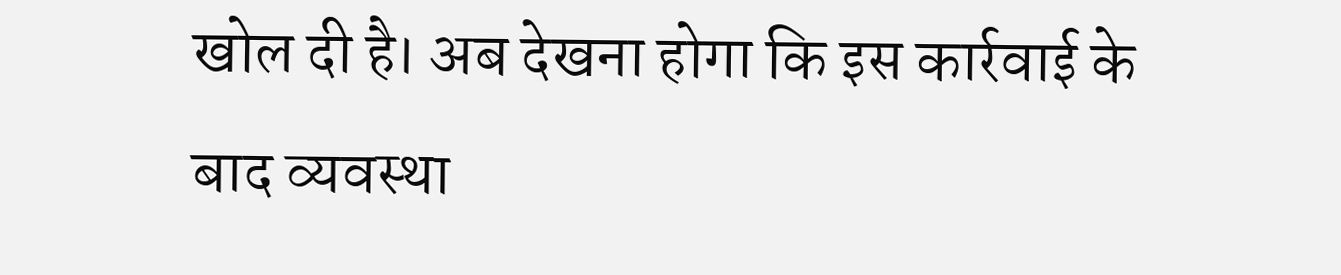खोल दी है। अब देखना होगा कि इस कार्रवाई के बाद व्यवस्था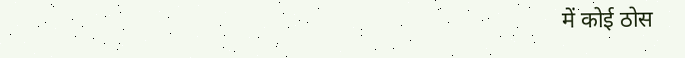में कोई ठोस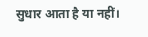सुधार आता है या नहीं।